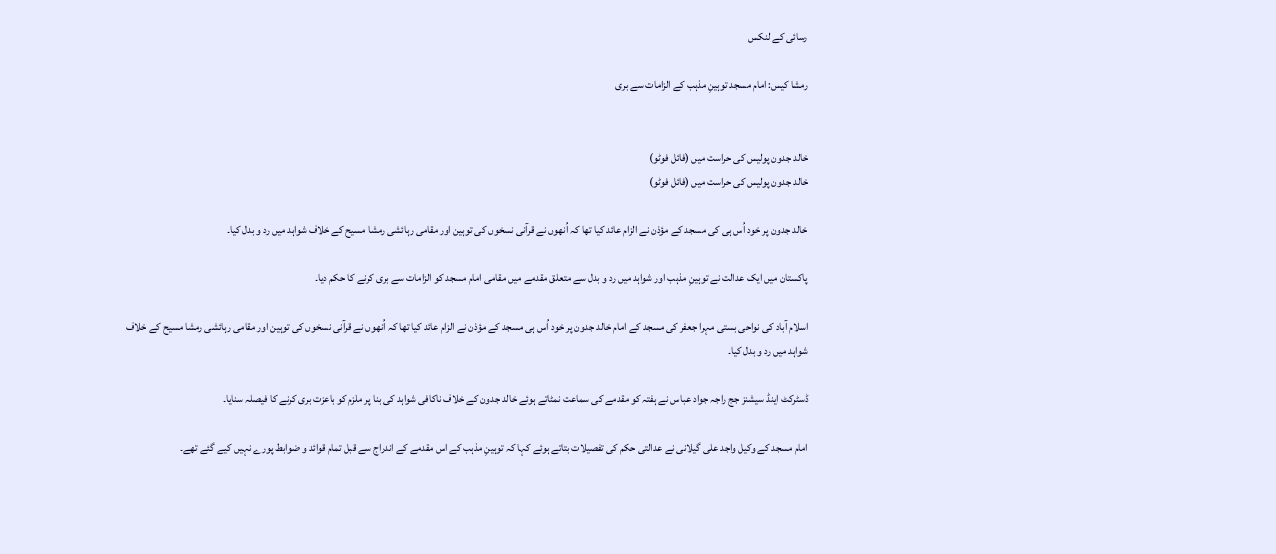رسائی کے لنکس

رمشا کیس: امام مسجد توہینِ مذہب کے الزامات سے بری


خالد جدون پولیس کی حراست میں (فائل فوٹو)
خالد جدون پولیس کی حراست میں (فائل فوٹو)

خالد جدون پر خود اُس ہی کی مسجد کے مؤذن نے الزام عائد کیا تھا کہ اُنھوں نے قرآنی نسخوں کی توہین اور مقامی رہائشی رمشا مسیح کے خلاف شواہد میں رد و بدل کیا۔

پاکستان میں ایک عدالت نے توہینِ مذہب اور شواہد میں رد و بدل سے متعلق مقدمے میں مقامی امام مسجد کو الزامات سے بری کرنے کا حکم دیا۔

اسلام آباد کی نواحی بستی مہرا جعفر کی مسجد کے امام خالد جدون پر خود اُس ہی مسجد کے مؤذن نے الزام عائد کیا تھا کہ اُنھوں نے قرآنی نسخوں کی توہین اور مقامی رہائشی رمشا مسیح کے خلاف شواہد میں رد و بدل کیا۔

ڈسٹرکٹ اینڈ سیشنز جج راجہ جواد عباس نے ہفتہ کو مقدمے کی سماعت نمٹاتے ہوئے خالد جدون کے خلاف ناکافی شواہد کی بنا پر ملزم کو باعزت بری کرنے کا فیصلہ سنایا۔

امام مسجد کے وکیل واجد علی گیلانی نے عدالتی حکم کی تفصیلات بتاتے ہوئے کہا کہ توہینِ مذہب کے اس مقدمے کے اندراج سے قبل تمام قوائد و ضوابط پورے نہیں کیے گئے تھے۔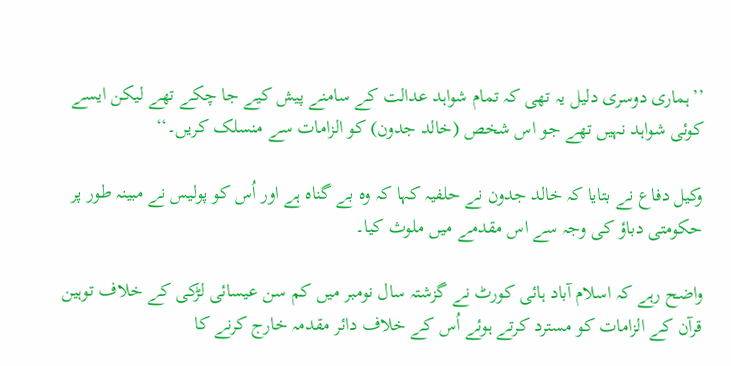’’ہماری دوسری دلیل یہ تھی کہ تمام شواہد عدالت کے سامنے پیش کیے جا چکے تھے لیکن ایسے کوئی شواہد نہیں تھے جو اس شخص (خالد جدون) کو الزامات سے منسلک کریں۔‘‘

وکیل دفاع نے بتایا کہ خالد جدون نے حلفیہ کہا کہ وہ بے گناہ ہے اور اُس کو پولیس نے مبینہ طور پر حکومتی دباؤ کی وجہ سے اس مقدمے میں ملوث کیا۔

واضح رہے کہ اسلام آباد ہائی کورٹ نے گزشتہ سال نومبر میں کم سن عیسائی لڑکی کے خلاف توہین قرآن کے الزامات کو مسترد کرتے ہوئے اُس کے خلاف دائر مقدمہ خارج کرنے کا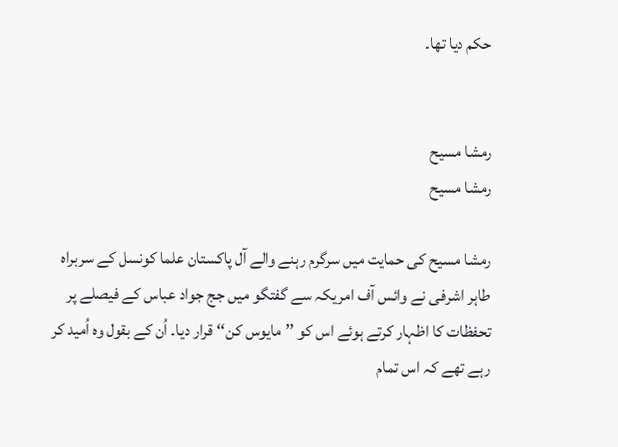حکم دیا تھا۔


رمشا مسیح
رمشا مسیح

رمشا مسیح کی حمایت میں سرگرم رہنے والے آل پاکستان علما کونسل کے سربراہ طاہر اشرفی نے وائس آف امریکہ سے گفتگو میں جج جواد عباس کے فیصلے پر تحفظات کا اظہار کرتے ہوئے اس کو ’’مایوس کن‘‘ قرار دیا۔ اُن کے بقول وہ اُمید کر رہے تھے کہ اس تمام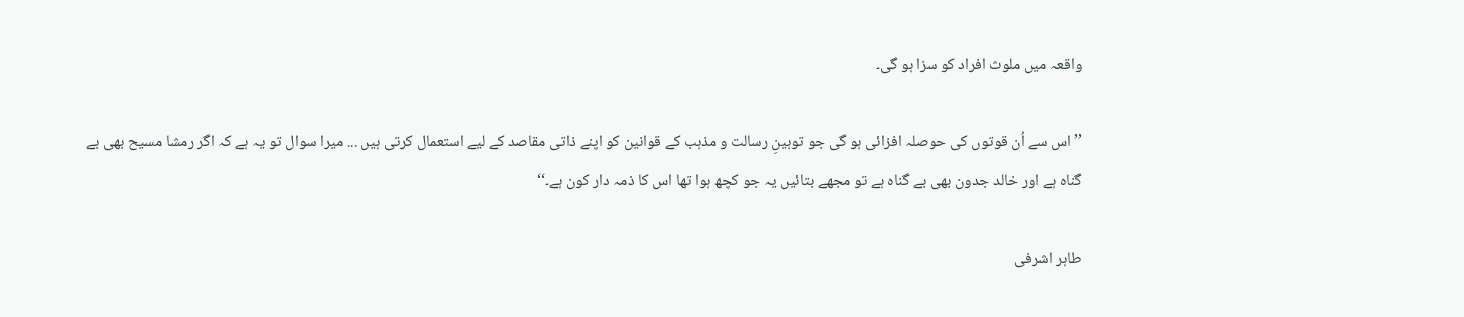واقعہ میں ملوث افراد کو سزا ہو گی۔

’’اس سے اُن قوتوں کی حوصلہ افزائی ہو گی جو توہینِ رسالت و مذہب کے قوانین کو اپنے ذاتی مقاصد کے لیے استعمال کرتی ہیں ... میرا سوال تو یہ ہے کہ اگر رمشا مسیح بھی بے گناہ ہے اور خالد جدون بھی بے گناہ ہے تو مجھے بتائیں یہ جو کچھ ہوا تھا اس کا ذمہ دار کون ہے۔‘‘

طاہر اشرفی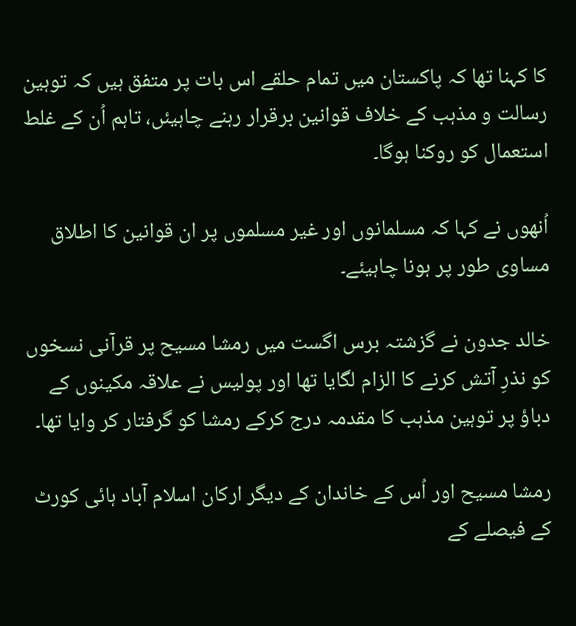کا کہنا تھا کہ پاکستان میں تمام حلقے اس بات پر متفق ہیں کہ توہین رسالت و مذہب کے خلاف قوانین برقرار رہنے چاہیئں، تاہم اُن کے غلط استعمال کو روکنا ہوگا۔

اُنھوں نے کہا کہ مسلمانوں اور غیر مسلموں پر ان قوانین کا اطلاق مساوی طور پر ہونا چاہیئے۔

خالد جدون نے گزشتہ برس اگست میں رمشا مسیح پر قرآنی نسخوں کو نذرِ آتش کرنے کا الزام لگایا تھا اور پولیس نے علاقہ مکینوں کے دباؤ پر توہین مذہب کا مقدمہ درج کرکے رمشا کو گرفتار کر وایا تھا۔

رمشا مسیح اور اُس کے خاندان کے دیگر ارکان اسلام آباد ہائی کورٹ کے فیصلے کے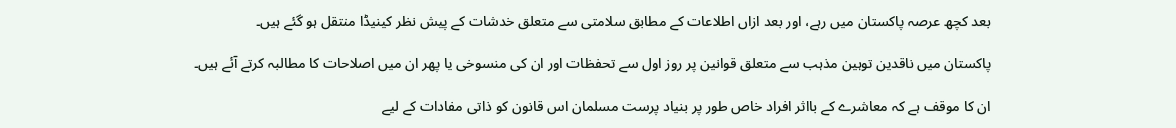بعد کچھ عرصہ پاکستان میں رہے، اور بعد ازاں اطلاعات کے مطابق سلامتی سے متعلق خدشات کے پیش نظر کینیڈا منتقل ہو گئے ہیں۔

پاکستان میں ناقدین توہین مذہب سے متعلق قوانین پر روز اول سے تحفظات اور ان کی منسوخی یا پھر ان میں اصلاحات کا مطالبہ کرتے آئے ہیں۔

ان کا موقف ہے کہ معاشرے کے بااثر افراد خاص طور پر بنیاد پرست مسلمان اس قانون کو ذاتی مفادات کے لیے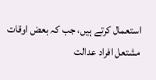استعمال کرتے ہیں، جب کہ بعض اوقات مشتعل افراد عدالت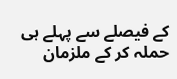کے فیصلے سے پہلے ہی حملہ کر کے ملزمان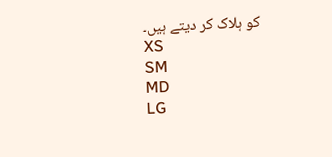کو ہلاک کر دیتے ہیں۔
XS
SM
MD
LG